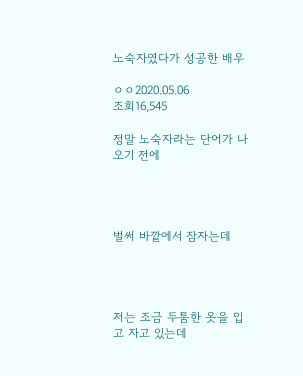노숙자였다가 성공한 배우

ㅇㅇ2020.05.06
조회16,545

정말 노숙자라는 단어가 나오기 전에




벌써 바깥에서 잠자는데




저는 조금 두툼한 옷을 입고 자고 있는데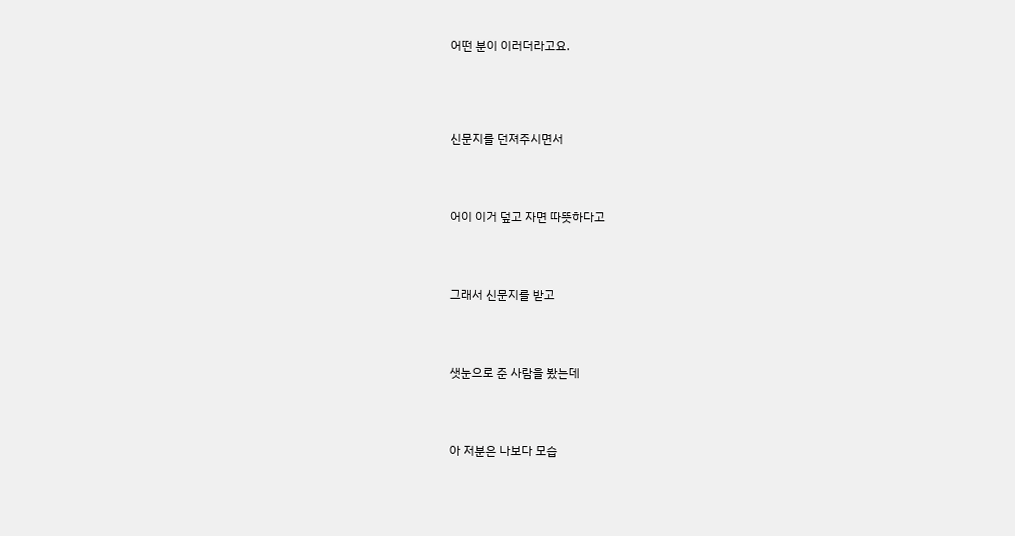어떤 분이 이러더라고요.





신문지를 던져주시면서




어이 이거 덮고 자면 따뜻하다고




그래서 신문지를 받고




샛눈으로 준 사람을 봤는데




아 저분은 나보다 모습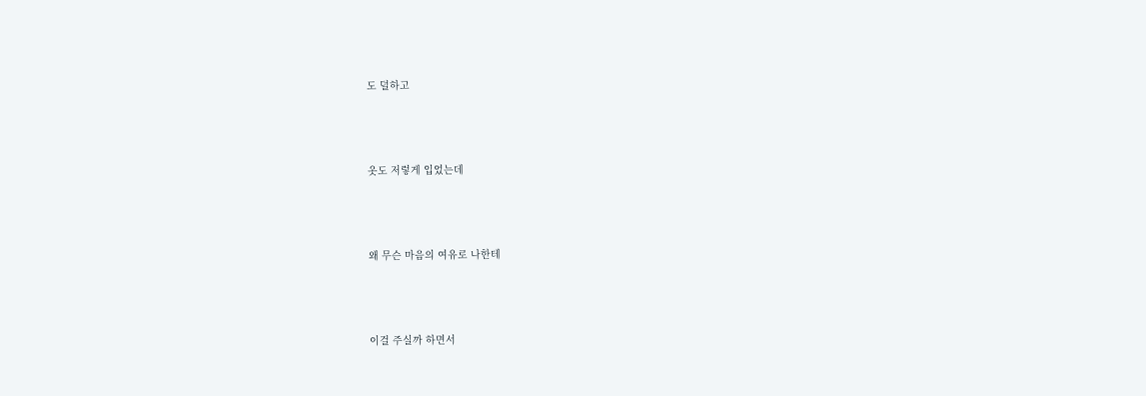도 덜하고




옷도 저렇게 입었는데




왜 무슨 마음의 여유로 나한테




이걸 주실까 하면서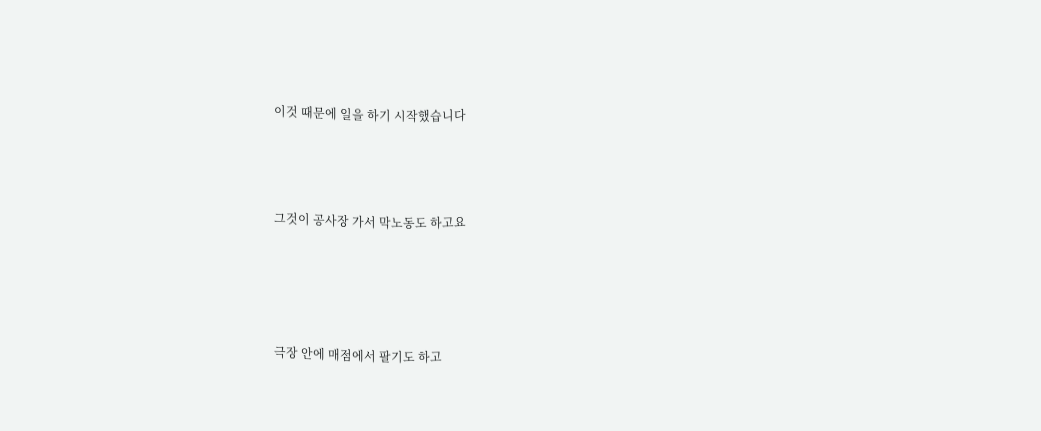이것 때문에 일을 하기 시작했습니다



그것이 공사장 가서 막노동도 하고요




극장 안에 매점에서 팔기도 하고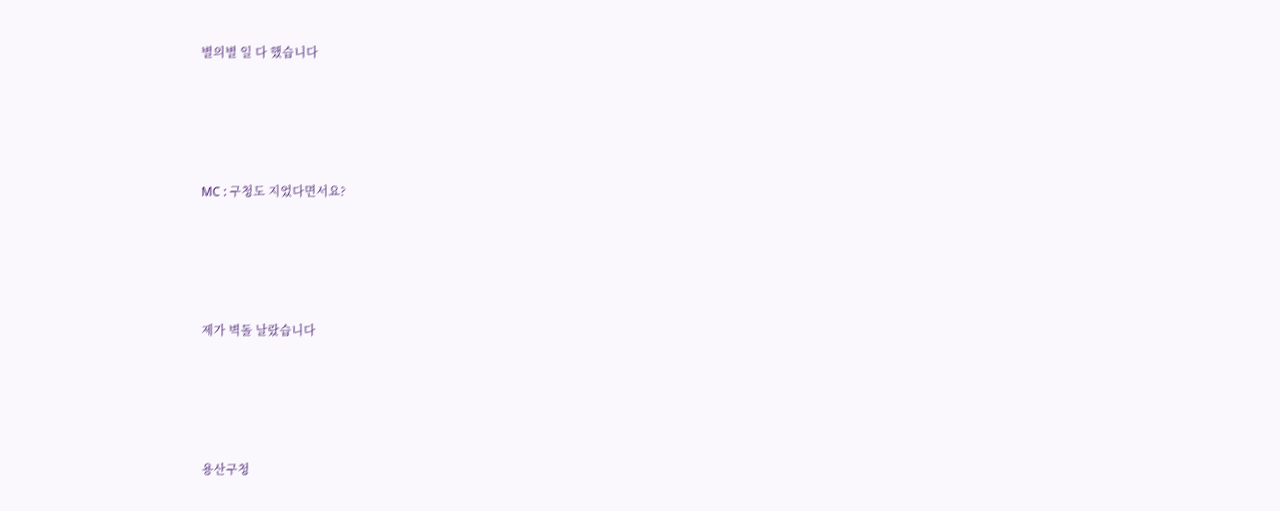별의별 일 다 했습니다





MC : 구청도 지었다면서요?





제가 벽돌 날랐습니다





용산구청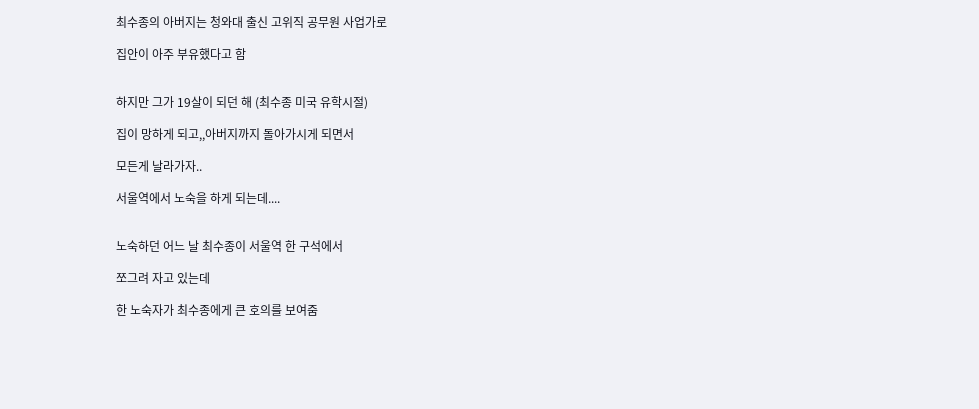최수종의 아버지는 청와대 출신 고위직 공무원 사업가로

집안이 아주 부유했다고 함


하지만 그가 19살이 되던 해 (최수종 미국 유학시절)

집이 망하게 되고,,아버지까지 돌아가시게 되면서

모든게 날라가자..

서울역에서 노숙을 하게 되는데....


노숙하던 어느 날 최수종이 서울역 한 구석에서

쪼그려 자고 있는데

한 노숙자가 최수종에게 큰 호의를 보여줌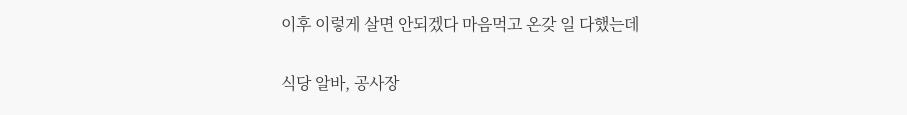이후 이렇게 살면 안되겠다 마음먹고 온갖 일 다했는데

식당 알바, 공사장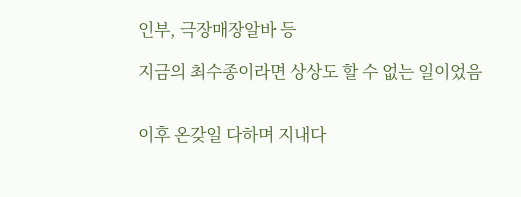인부, 극장매장알바 등

지금의 최수종이라면 상상도 할 수 없는 일이었음


이후 온갖일 다하며 지내다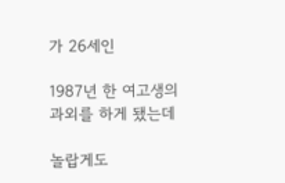가 26세인

1987년 한 여고생의 과외를 하게 됐는데

놀랍게도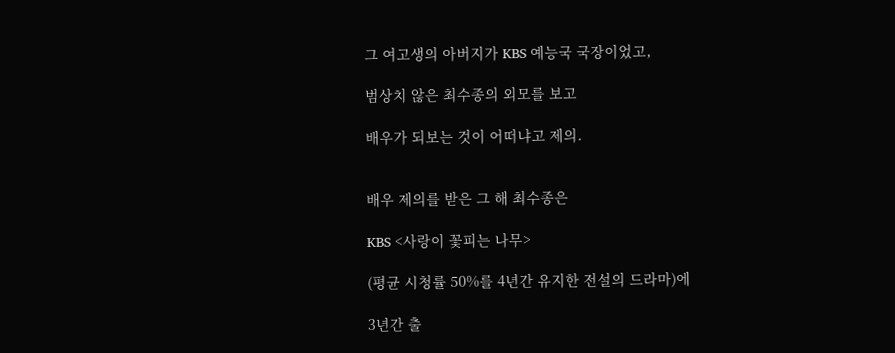그 여고생의 아버지가 KBS 예능국 국장이었고,

범상치 않은 최수종의 외모를 보고

배우가 되보는 것이 어떠냐고 제의.


배우 제의를 받은 그 해 최수종은

KBS <사랑이 꽃피는 나무>

(평균 시청률 50%를 4년간 유지한 전설의 드라마)에

3년간 출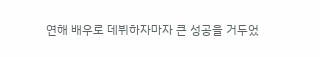연해 배우로 데뷔하자마자 큰 성공을 거두었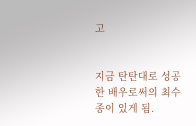고


지금 탄탄대로 성공한 배우로써의 최수종이 있게 됨.